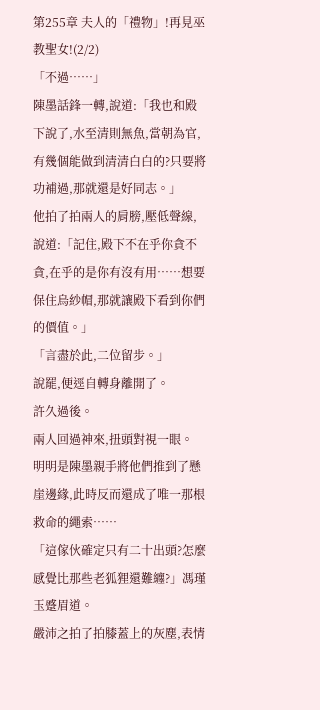第255章 夫人的「禮物」!再見巫教聖女!(2/2)
「不過……」
陳墨話鋒一轉,說道:「我也和殿下說了,水至清則無魚,當朝為官,有幾個能做到清清白白的?只要將功補過,那就還是好同志。」
他拍了拍兩人的肩膀,壓低聲線,說道:「記住,殿下不在乎你貪不貪,在乎的是你有沒有用……想要保住烏紗帽,那就讓殿下看到你們的價值。」
「言盡於此,二位留步。」
說罷,便逕自轉身離開了。
許久過後。
兩人回過神來,扭頭對視一眼。
明明是陳墨親手將他們推到了懸崖邊緣,此時反而還成了唯一那根救命的繩索……
「這傢伙確定只有二十出頭?怎麼感覺比那些老狐狸還難纏?」馮瑾玉蹙眉道。
嚴沛之拍了拍膝蓋上的灰塵,表情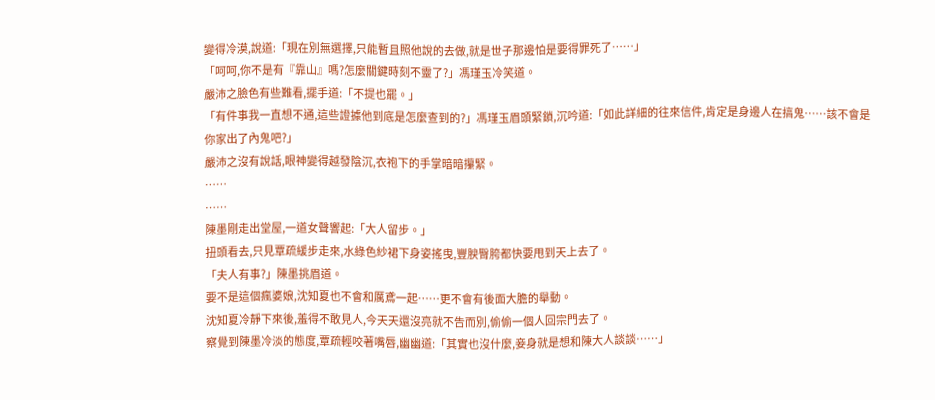變得冷漠,說道:「現在別無選擇,只能暫且照他說的去做,就是世子那邊怕是要得罪死了……」
「呵呵,你不是有『靠山』嗎?怎麼關鍵時刻不靈了?」馮瑾玉冷笑道。
嚴沛之臉色有些難看,擺手道:「不提也罷。」
「有件事我一直想不通,這些證據他到底是怎麼查到的?」馮瑾玉眉頭緊鎖,沉吟道:「如此詳細的往來信件,肯定是身邊人在搞鬼……該不會是你家出了內鬼吧?」
嚴沛之沒有說話,眼神變得越發陰沉,衣袍下的手掌暗暗攥緊。
……
……
陳墨剛走出堂屋,一道女聲響起:「大人留步。」
扭頭看去,只見覃疏緩步走來,水綠色紗裙下身姿搖曳,豐腴臀胯都快要甩到天上去了。
「夫人有事?」陳墨挑眉道。
要不是這個瘋婆娘,沈知夏也不會和厲鳶一起……更不會有後面大膽的舉動。
沈知夏冷靜下來後,羞得不敢見人,今天天還沒亮就不告而別,偷偷一個人回宗門去了。
察覺到陳墨冷淡的態度,覃疏輕咬著嘴唇,幽幽道:「其實也沒什麼,妾身就是想和陳大人談談……」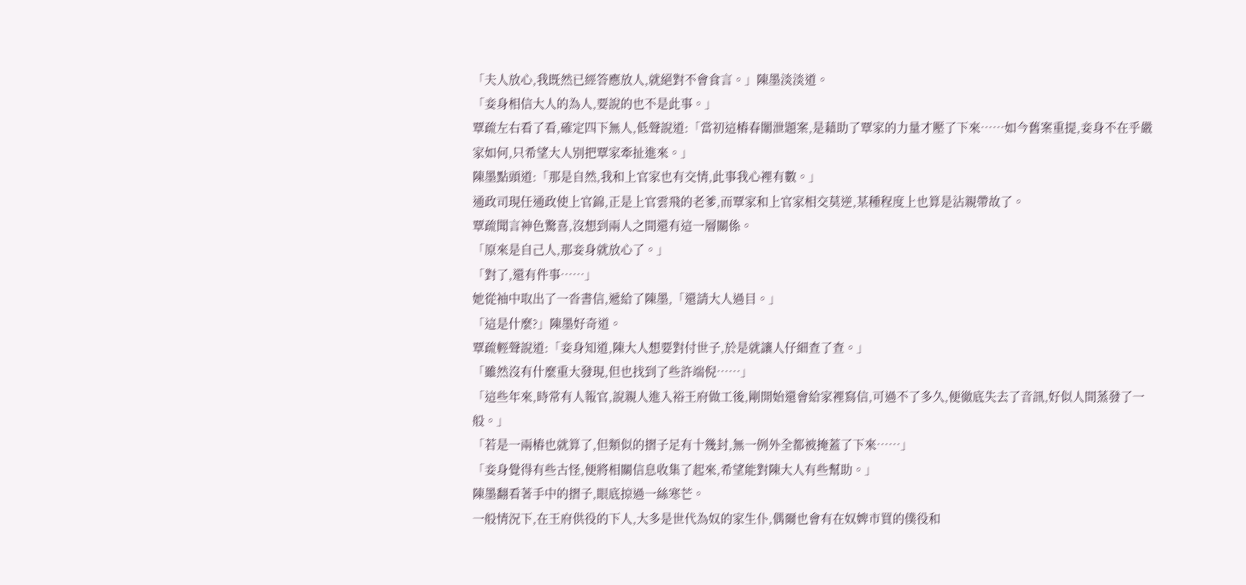「夫人放心,我既然已經答應放人,就絕對不會食言。」陳墨淡淡道。
「妾身相信大人的為人,要說的也不是此事。」
覃疏左右看了看,確定四下無人,低聲說道:「當初這樁春闈泄題案,是藉助了覃家的力量才壓了下來……如今舊案重提,妾身不在乎嚴家如何,只希望大人別把覃家牽扯進來。」
陳墨點頭道:「那是自然,我和上官家也有交情,此事我心裡有數。」
通政司現任通政使上官錦,正是上官雲飛的老爹,而覃家和上官家相交莫逆,某種程度上也算是沾親帶故了。
覃疏聞言神色驚喜,沒想到兩人之間還有這一層關係。
「原來是自己人,那妾身就放心了。」
「對了,還有件事……」
她從袖中取出了一沓書信,遞給了陳墨,「還請大人過目。」
「這是什麼?」陳墨好奇道。
覃疏輕聲說道:「妾身知道,陳大人想要對付世子,於是就讓人仔細查了查。」
「雖然沒有什麼重大發現,但也找到了些許端倪……」
「這些年來,時常有人報官,說親人進入裕王府做工後,剛開始還會給家裡寫信,可過不了多久,便徹底失去了音訊,好似人間蒸發了一般。」
「若是一兩樁也就算了,但類似的摺子足有十幾封,無一例外全都被掩蓋了下來……」
「妾身覺得有些古怪,便將相關信息收集了起來,希望能對陳大人有些幫助。」
陳墨翻看著手中的摺子,眼底掠過一絲寒芒。
一般情況下,在王府供役的下人,大多是世代為奴的家生仆,偶爾也會有在奴婢市買的僕役和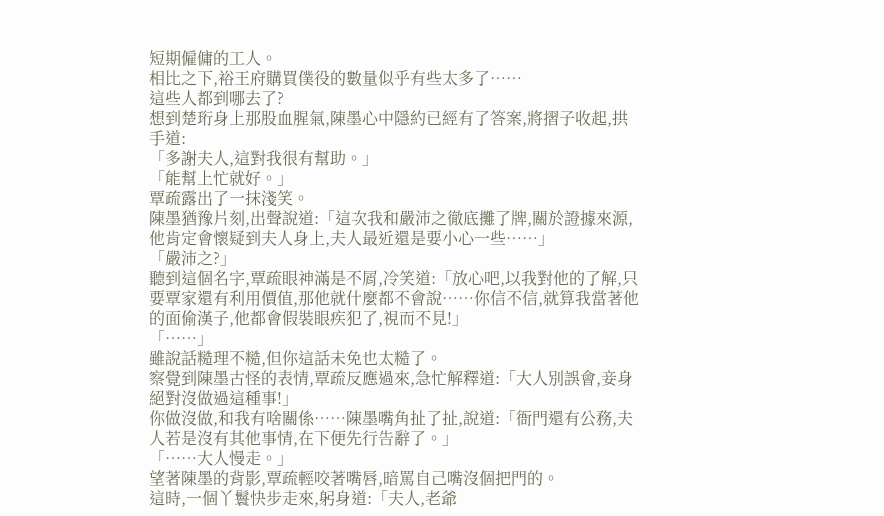短期僱傭的工人。
相比之下,裕王府購買僕役的數量似乎有些太多了……
這些人都到哪去了?
想到楚珩身上那股血腥氣,陳墨心中隱約已經有了答案,將摺子收起,拱手道:
「多謝夫人,這對我很有幫助。」
「能幫上忙就好。」
覃疏露出了一抹淺笑。
陳墨猶豫片刻,出聲說道:「這次我和嚴沛之徹底攤了牌,關於證據來源,他肯定會懷疑到夫人身上,夫人最近還是要小心一些……」
「嚴沛之?」
聽到這個名字,覃疏眼神滿是不屑,冷笑道:「放心吧,以我對他的了解,只要覃家還有利用價值,那他就什麼都不會說……你信不信,就算我當著他的面偷漢子,他都會假裝眼疾犯了,視而不見!」
「……」
雖說話糙理不糙,但你這話未免也太糙了。
察覺到陳墨古怪的表情,覃疏反應過來,急忙解釋道:「大人別誤會,妾身絕對沒做過這種事!」
你做沒做,和我有啥關係……陳墨嘴角扯了扯,說道:「衙門還有公務,夫人若是沒有其他事情,在下便先行告辭了。」
「……大人慢走。」
望著陳墨的背影,覃疏輕咬著嘴唇,暗罵自己嘴沒個把門的。
這時,一個丫鬟快步走來,躬身道:「夫人,老爺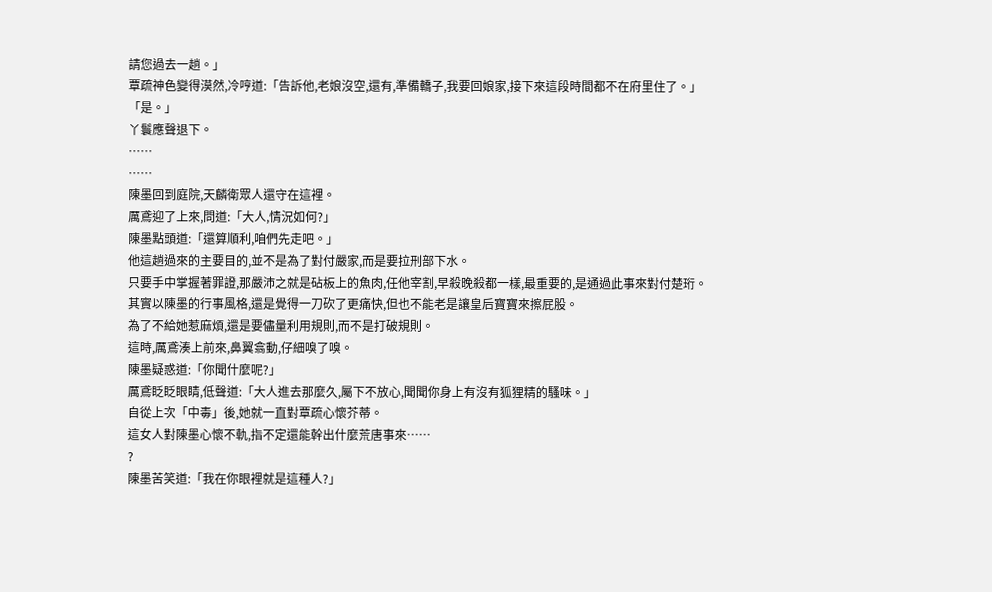請您過去一趟。」
覃疏神色變得漠然,冷哼道:「告訴他,老娘沒空,還有,準備轎子,我要回娘家,接下來這段時間都不在府里住了。」
「是。」
丫鬟應聲退下。
……
……
陳墨回到庭院,天麟衛眾人還守在這裡。
厲鳶迎了上來,問道:「大人,情況如何?」
陳墨點頭道:「還算順利,咱們先走吧。」
他這趟過來的主要目的,並不是為了對付嚴家,而是要拉刑部下水。
只要手中掌握著罪證,那嚴沛之就是砧板上的魚肉,任他宰割,早殺晚殺都一樣,最重要的,是通過此事來對付楚珩。
其實以陳墨的行事風格,還是覺得一刀砍了更痛快,但也不能老是讓皇后寶寶來擦屁股。
為了不給她惹麻煩,還是要儘量利用規則,而不是打破規則。
這時,厲鳶湊上前來,鼻翼翕動,仔細嗅了嗅。
陳墨疑惑道:「你聞什麼呢?」
厲鳶眨眨眼睛,低聲道:「大人進去那麼久,屬下不放心,聞聞你身上有沒有狐狸精的騷味。」
自從上次「中毒」後,她就一直對覃疏心懷芥蒂。
這女人對陳墨心懷不軌,指不定還能幹出什麼荒唐事來……
?
陳墨苦笑道:「我在你眼裡就是這種人?」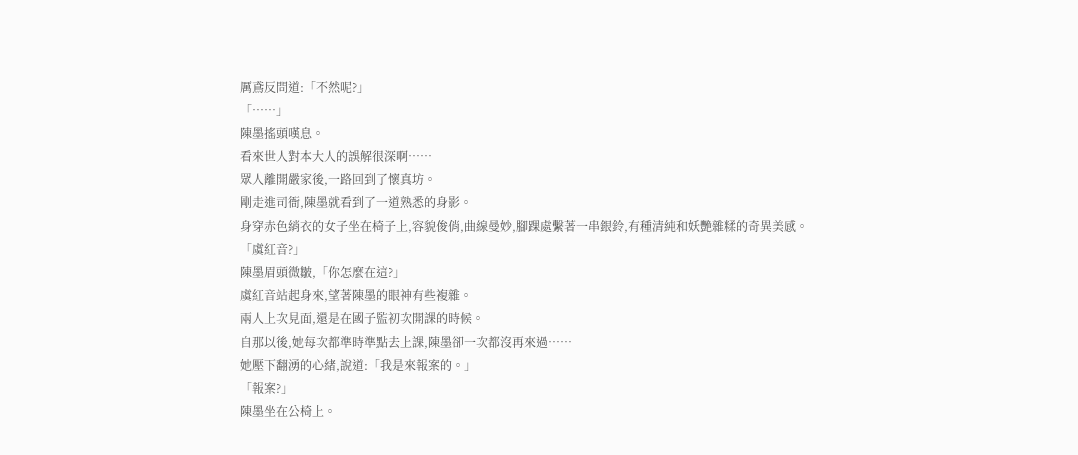厲鳶反問道:「不然呢?」
「……」
陳墨搖頭嘆息。
看來世人對本大人的誤解很深啊……
眾人離開嚴家後,一路回到了懷真坊。
剛走進司衙,陳墨就看到了一道熟悉的身影。
身穿赤色綃衣的女子坐在椅子上,容貌俊俏,曲線曼妙,腳踝處繫著一串銀鈴,有種清純和妖艷雜糅的奇異美感。
「虞紅音?」
陳墨眉頭微皺,「你怎麼在這?」
虞紅音站起身來,望著陳墨的眼神有些複雜。
兩人上次見面,還是在國子監初次開課的時候。
自那以後,她每次都準時準點去上課,陳墨卻一次都沒再來過……
她壓下翻湧的心緒,說道:「我是來報案的。」
「報案?」
陳墨坐在公椅上。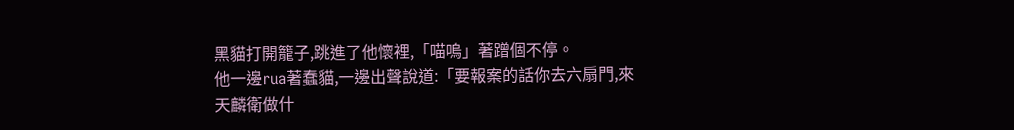黑貓打開籠子,跳進了他懷裡,「喵嗚」著蹭個不停。
他一邊rua著蠢貓,一邊出聲說道:「要報案的話你去六扇門,來天麟衛做什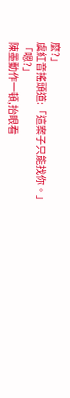麼?」
虞紅音搖頭道:「這案子只能找你。」
「嗯?」
陳墨動作一頓,抬眼看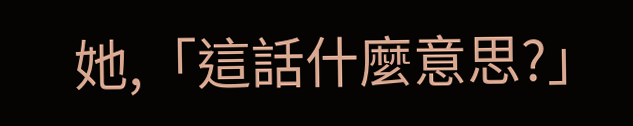她,「這話什麼意思?」